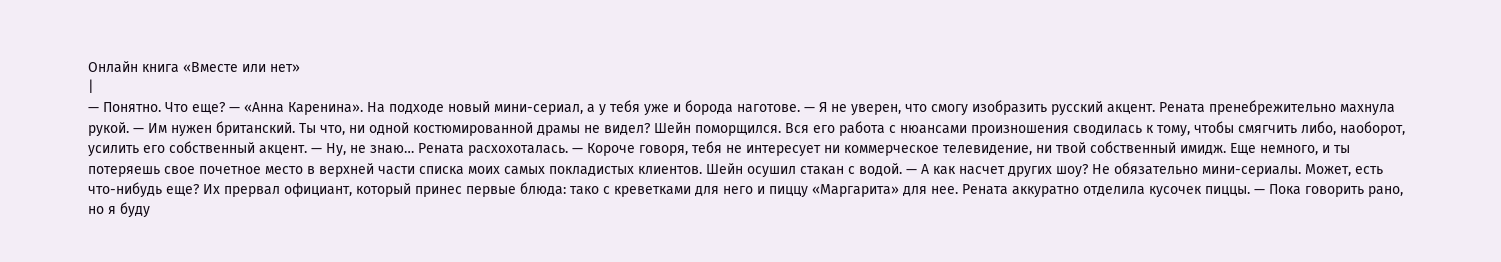Онлайн книга «Вместе или нет»
|
— Понятно. Что еще? — «Анна Каренина». На подходе новый мини-сериал, а у тебя уже и борода наготове. — Я не уверен, что смогу изобразить русский акцент. Рената пренебрежительно махнула рукой. — Им нужен британский. Ты что, ни одной костюмированной драмы не видел? Шейн поморщился. Вся его работа с нюансами произношения сводилась к тому, чтобы смягчить либо, наоборот, усилить его собственный акцент. — Ну, не знаю… Рената расхохоталась. — Короче говоря, тебя не интересует ни коммерческое телевидение, ни твой собственный имидж. Еще немного, и ты потеряешь свое почетное место в верхней части списка моих самых покладистых клиентов. Шейн осушил стакан с водой. — А как насчет других шоу? Не обязательно мини-сериалы. Может, есть что-нибудь еще? Их прервал официант, который принес первые блюда: тако с креветками для него и пиццу «Маргарита» для нее. Рената аккуратно отделила кусочек пиццы. — Пока говорить рано, но я буду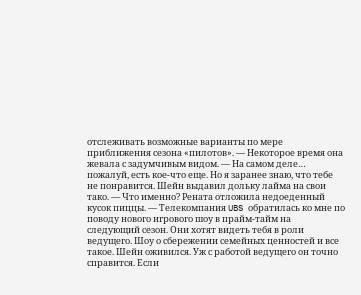отслеживать возможные варианты по мере приближения сезона «пилотов». ― Некоторое время она жевала с задумчивым видом. ― На самом деле… пожалуй, есть кое-что еще. Но я заранее знаю, что тебе не понравится. Шейн выдавил дольку лайма на свои тако. — Что именно? Рената отложила недоеденный кусок пиццы. — Телекомпания UBS обратилась ко мне по поводу нового игрового шоу в прайм-тайм на следующий сезон. Они хотят видеть тебя в роли ведущего. Шоу о сбережении семейных ценностей и все такое. Шейн оживился. Уж с работой ведущего он точно справится. Если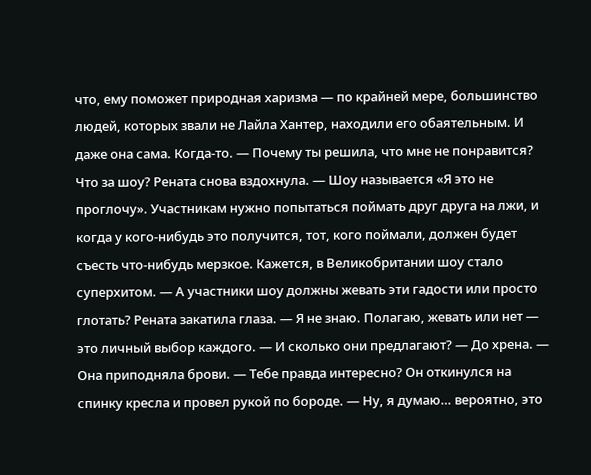что, ему поможет природная харизма ― по крайней мере, большинство людей, которых звали не Лайла Хантер, находили его обаятельным. И даже она сама. Когда-то. — Почему ты решила, что мне не понравится? Что за шоу? Рената снова вздохнула. — Шоу называется «Я это не проглочу». Участникам нужно попытаться поймать друг друга на лжи, и когда у кого-нибудь это получится, тот, кого поймали, должен будет съесть что-нибудь мерзкое. Кажется, в Великобритании шоу стало суперхитом. — А участники шоу должны жевать эти гадости или просто глотать? Рената закатила глаза. — Я не знаю. Полагаю, жевать или нет ― это личный выбор каждого. — И сколько они предлагают? — До хрена. ― Она приподняла брови. ― Тебе правда интересно? Он откинулся на спинку кресла и провел рукой по бороде. — Ну, я думаю… вероятно, это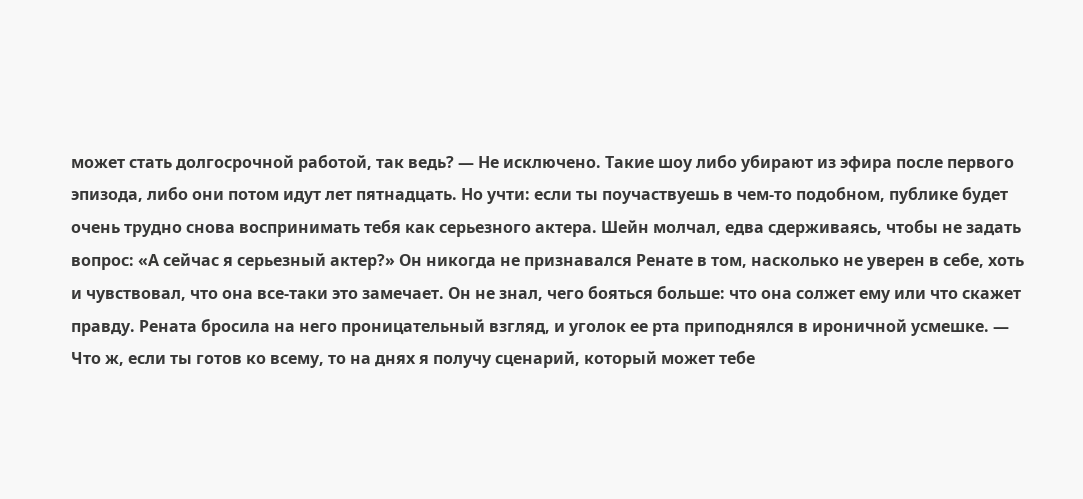может стать долгосрочной работой, так ведь? — Не исключено. Такие шоу либо убирают из эфира после первого эпизода, либо они потом идут лет пятнадцать. Но учти: если ты поучаствуешь в чем-то подобном, публике будет очень трудно снова воспринимать тебя как серьезного актера. Шейн молчал, едва сдерживаясь, чтобы не задать вопрос: «А сейчас я серьезный актер?» Он никогда не признавался Ренате в том, насколько не уверен в себе, хоть и чувствовал, что она все-таки это замечает. Он не знал, чего бояться больше: что она солжет ему или что скажет правду. Рената бросила на него проницательный взгляд, и уголок ее рта приподнялся в ироничной усмешке. — Что ж, если ты готов ко всему, то на днях я получу сценарий, который может тебе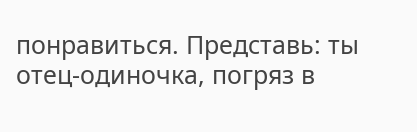понравиться. Представь: ты отец-одиночка, погряз в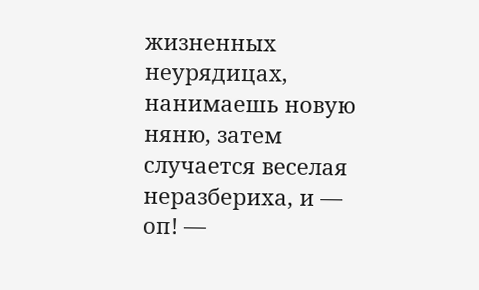жизненных неурядицах, нанимаешь новую няню, затем случается веселая неразбериха, и ― оп! ―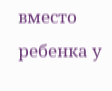вместо ребенка у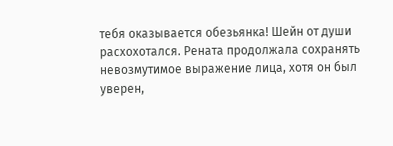тебя оказывается обезьянка! Шейн от души расхохотался. Рената продолжала сохранять невозмутимое выражение лица, хотя он был уверен,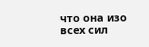что она изо всех сил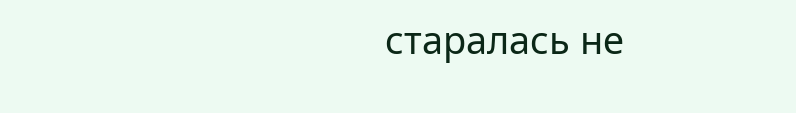старалась не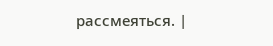рассмеяться. |